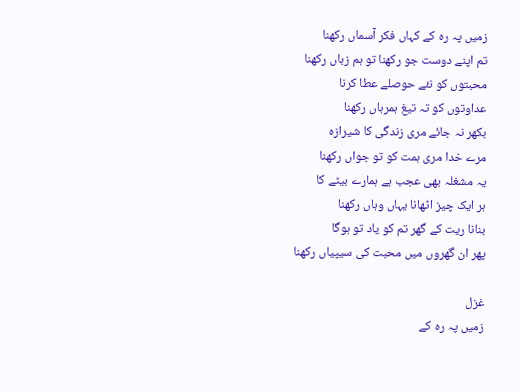زمیں پہ رہ کے کہاں فکر آسماں رکھنا
تم اپنے دوست جو رکھنا تو ہم زباں رکھنا
محبتوں کو نئے حوصلے عطا کرنا
عداوتوں کو تہ تیغ ہمرہاں رکھنا
بکھر نہ جائے مری زندگی کا شیرازہ
مرے خدا مری ہمت کو تو جواں رکھنا
یہ مشغلہ بھی عجب ہے ہمارے بیٹے کا
ہر ایک چیز اٹھانا یہاں وہاں رکھنا
بنانا ریت کے گھر تم کو یاد تو ہوگا
پھر ان گھروں میں محبت کی سیپیاں رکھنا

غزل
زمیں پہ رہ کے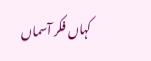کہاں فکر آسماں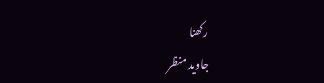رکھنا
جاوید منظر